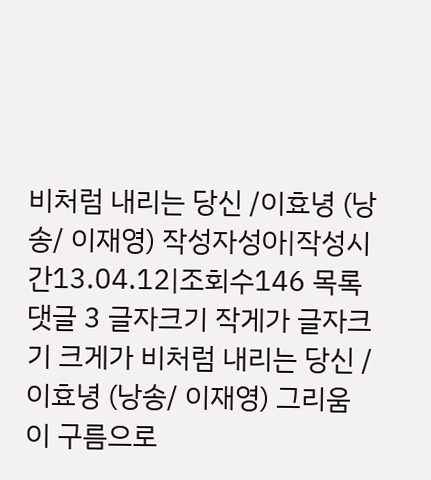비처럼 내리는 당신 /이효녕 (낭송/ 이재영) 작성자성아|작성시간13.04.12|조회수146 목록 댓글 3 글자크기 작게가 글자크기 크게가 비처럼 내리는 당신 /이효녕 (낭송/ 이재영) 그리움이 구름으로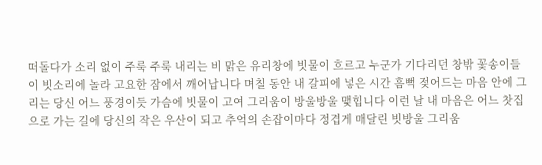떠돌다가 소리 없이 주룩 주룩 내리는 비 맑은 유리창에 빗물이 흐르고 누군가 기다리던 창밖 꽃송이들이 빗소리에 놀라 고요한 잠에서 깨어납니다 며칠 동안 내 갈피에 넣은 시간 흠뻑 젖어드는 마음 안에 그리는 당신 어느 풍경이듯 가슴에 빗물이 고여 그리움이 방울방울 맺힙니다 이런 날 내 마음은 어느 찻집으로 가는 길에 당신의 작은 우산이 되고 추억의 손잡이마다 정겹게 매달린 빗방울 그리움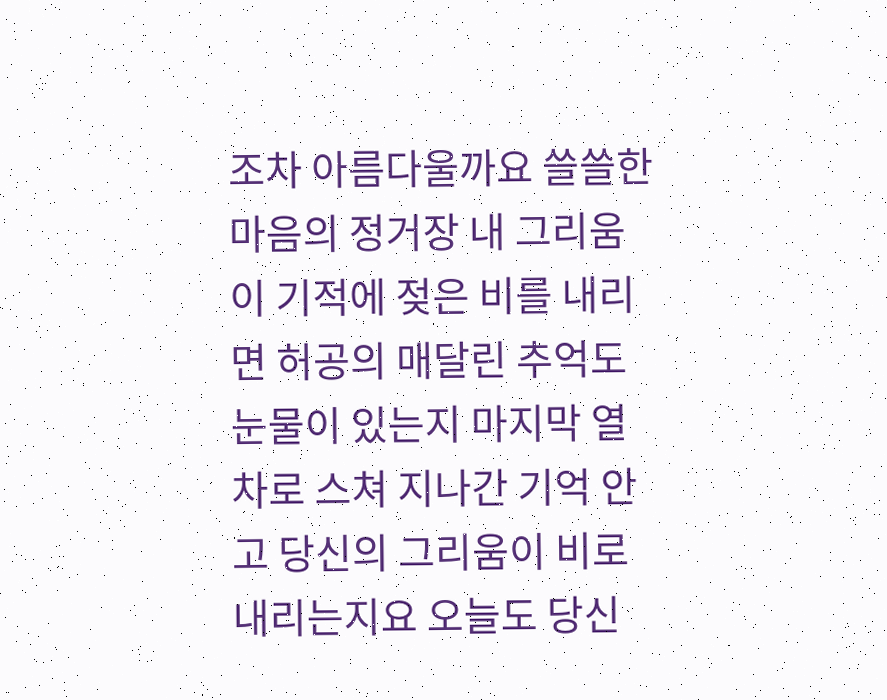조차 아름다울까요 쓸쓸한 마음의 정거장 내 그리움이 기적에 젖은 비를 내리면 허공의 매달린 추억도 눈물이 있는지 마지막 열차로 스쳐 지나간 기억 안고 당신의 그리움이 비로 내리는지요 오늘도 당신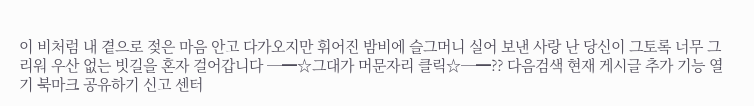이 비처럼 내 곁으로 젖은 마음 안고 다가오지만 휘어진 밤비에 슬그머니 실어 보낸 사랑 난 당신이 그토록 너무 그리워 우산 없는 빗길을 혼자 걸어갑니다 ─━☆그대가 머문자리 클릭☆─━?? 다음검색 현재 게시글 추가 기능 열기 북마크 공유하기 신고 센터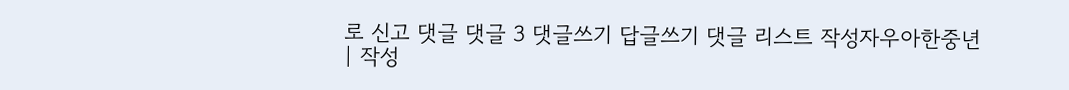로 신고 댓글 댓글 3 댓글쓰기 답글쓰기 댓글 리스트 작성자우아한중년 | 작성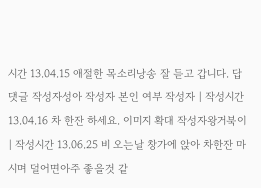시간 13.04.15 애절한 목소리낭송 잘 듣고 갑니다. 답댓글 작성자성아 작성자 본인 여부 작성자 | 작성시간 13.04.16 차 한잔 하세요. 이미지 확대 작성자왕거북이 | 작성시간 13.06.25 비 오는날 창가에 앉아 차한잔 마시며 덜어면아주 좋을것 같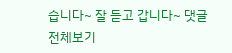습니다~ 잘 듣고 갑니다~ 댓글 전체보기